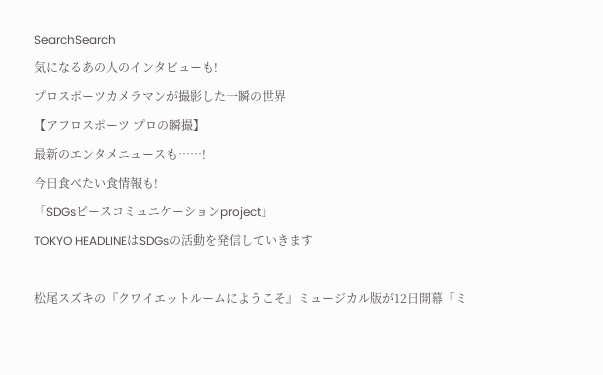SearchSearch
気になるあの人のインタビューも!
プロスポーツカメラマンが撮影した一瞬の世界
【アフロスポーツ プロの瞬撮】
最新のエンタメニュースも……!
今日食べたい食情報も!
「SDGsピースコミュニケーションproject」
TOKYO HEADLINEはSDGsの活動を発信していきます

松尾スズキの『クワイエットルームにようこそ』ミュージカル版が12日開幕「ミ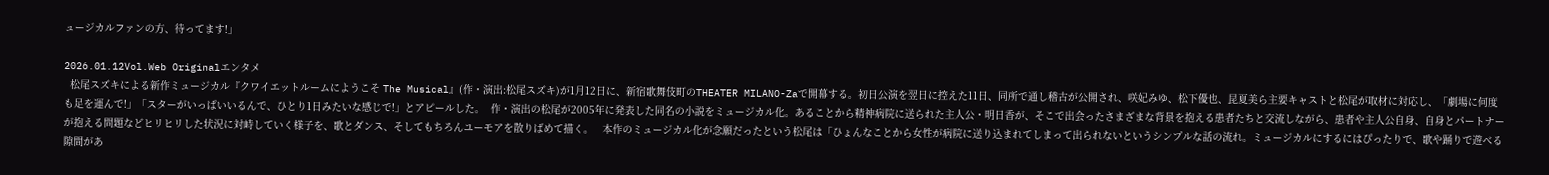ュージカルファンの方、待ってます!」

2026.01.12Vol.Web Originalエンタメ
  松尾スズキによる新作ミュージカル『クワイエットルームにようこそ The Musical』(作・演出:松尾スズキ)が1月12日に、新宿歌舞伎町のTHEATER MILANO-Zaで開幕する。初日公演を翌日に控えた11日、同所で通し稽古が公開され、咲妃みゆ、松下優也、昆夏美ら主要キャストと松尾が取材に対応し、「劇場に何度も足を運んで!」「スターがいっぱいいるんで、ひとり1日みたいな感じで!」とアピールした。  作・演出の松尾が2005年に発表した同名の小説をミュージカル化。あることから精神病院に送られた主人公・明日香が、そこで出会ったさまざまな背景を抱える患者たちと交流しながら、患者や主人公自身、自身とパートナーが抱える問題などヒリヒリした状況に対峙していく様子を、歌とダンス、そしてもちろんユーモアを散りばめて描く。   本作のミュージカル化が念願だったという松尾は「ひょんなことから女性が病院に送り込まれてしまって出られないというシンプルな話の流れ。ミュージカルにするにはぴったりで、歌や踊りで遊べる隙間があ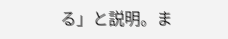る」と説明。ま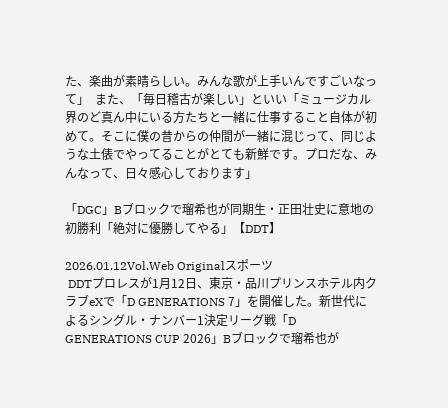た、楽曲が素晴らしい。みんな歌が上手いんですごいなって」  また、「毎日稽古が楽しい」といい「ミュージカル界のど真ん中にいる方たちと一緒に仕事すること自体が初めて。そこに僕の昔からの仲間が一緒に混じって、同じような土俵でやってることがとても新鮮です。プロだな、みんなって、日々感心しております」

「DGC」Bブロックで瑠希也が同期生・正田壮史に意地の初勝利「絶対に優勝してやる」【DDT】

2026.01.12Vol.Web Originalスポーツ
 DDTプロレスが1月12日、東京・品川プリンスホテル内クラブeXで「D GENERATIONS 7」を開催した。新世代によるシングル・ナンバー1決定リーグ戦「D GENERATIONS CUP 2026」Bブロックで瑠希也が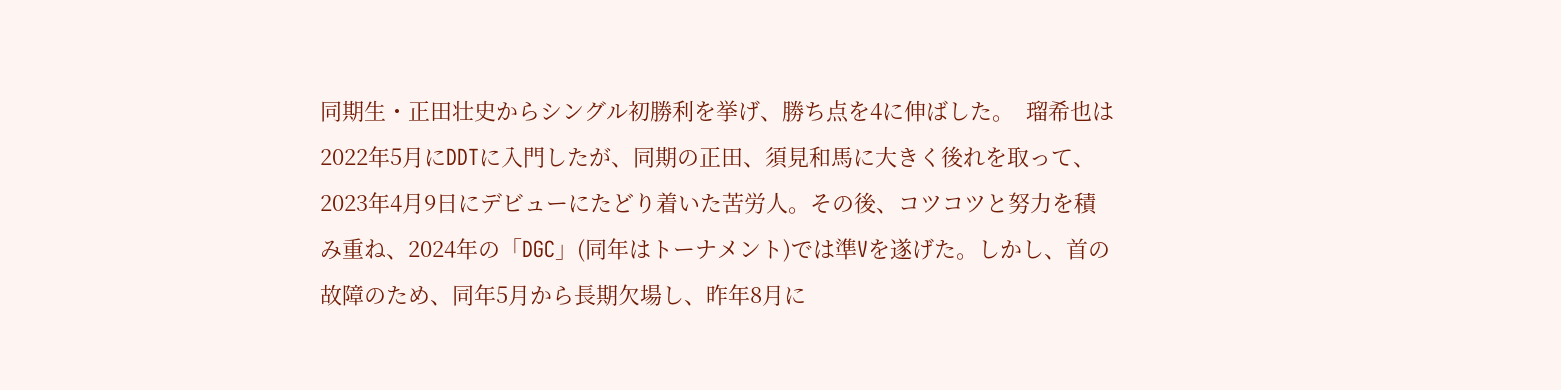同期生・正田壮史からシングル初勝利を挙げ、勝ち点を4に伸ばした。  瑠希也は2022年5月にDDTに入門したが、同期の正田、須見和馬に大きく後れを取って、2023年4月9日にデビューにたどり着いた苦労人。その後、コツコツと努力を積み重ね、2024年の「DGC」(同年はトーナメント)では準Vを遂げた。しかし、首の故障のため、同年5月から長期欠場し、昨年8月に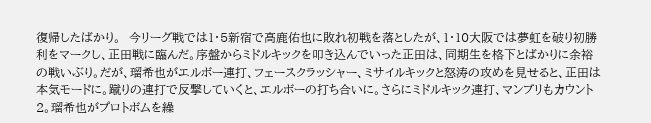復帰したばかり。  今リーグ戦では1・5新宿で高鹿佑也に敗れ初戦を落としたが、1・10大阪では夢虹を破り初勝利をマークし、正田戦に臨んだ。序盤からミドルキックを叩き込んでいった正田は、同期生を格下とばかりに余裕の戦いぶり。だが、瑠希也がエルボー連打、フェースクラッシャー、ミサイルキックと怒涛の攻めを見せると、正田は本気モードに。蹴りの連打で反撃していくと、エルボーの打ち合いに。さらにミドルキック連打、マンブリもカウント2。瑠希也がプロトボムを繰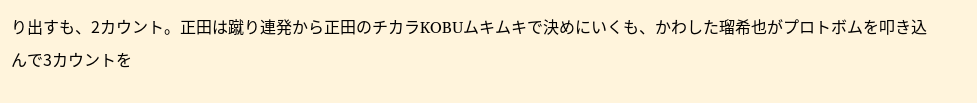り出すも、2カウント。正田は蹴り連発から正田のチカラKOBUムキムキで決めにいくも、かわした瑠希也がプロトボムを叩き込んで3カウントを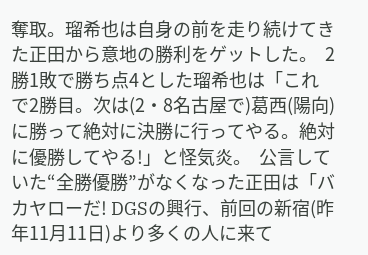奪取。瑠希也は自身の前を走り続けてきた正田から意地の勝利をゲットした。  2勝1敗で勝ち点4とした瑠希也は「これで2勝目。次は(2・8名古屋で)葛西(陽向)に勝って絶対に決勝に行ってやる。絶対に優勝してやる!」と怪気炎。  公言していた“全勝優勝”がなくなった正田は「バカヤローだ! DGSの興行、前回の新宿(昨年11月11日)より多くの人に来て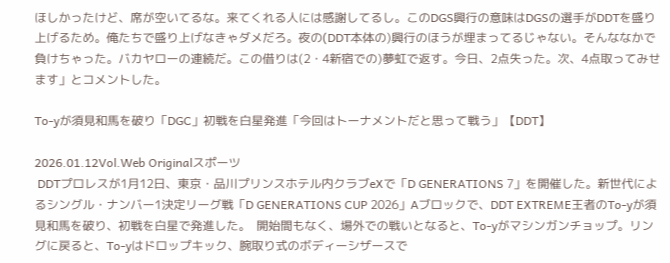ほしかったけど、席が空いてるな。来てくれる人には感謝してるし。このDGS興行の意味はDGSの選手がDDTを盛り上げるため。俺たちで盛り上げなきゃダメだろ。夜の(DDT本体の)興行のほうが埋まってるじゃない。そんななかで負けちゃった。バカヤローの連続だ。この借りは(2・4新宿での)夢虹で返す。今日、2点失った。次、4点取ってみせます」とコメントした。

To-yが須見和馬を破り「DGC」初戦を白星発進「今回はトーナメントだと思って戦う」【DDT】

2026.01.12Vol.Web Originalスポーツ
 DDTプロレスが1月12日、東京・品川プリンスホテル内クラブeXで「D GENERATIONS 7」を開催した。新世代によるシングル・ナンバー1決定リーグ戦「D GENERATIONS CUP 2026」Aブロックで、DDT EXTREME王者のTo-yが須見和馬を破り、初戦を白星で発進した。  開始間もなく、場外での戦いとなると、To-yがマシンガンチョップ。リングに戻ると、To-yはドロップキック、腕取り式のボディーシザースで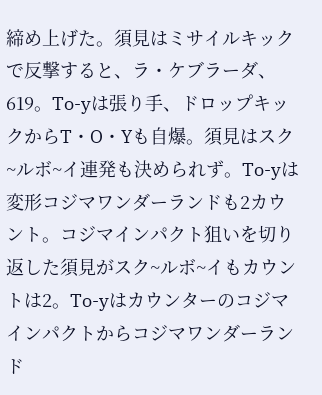締め上げた。須見はミサイルキックで反撃すると、ラ・ケブラーダ、619。To-yは張り手、ドロップキックからT・O・Yも自爆。須見はスク~ルボ~イ連発も決められず。To-yは変形コジマワンダーランドも2カウント。コジマインパクト狙いを切り返した須見がスク~ルボ~イもカウントは2。To-yはカウンターのコジマインパクトからコジマワンダーランド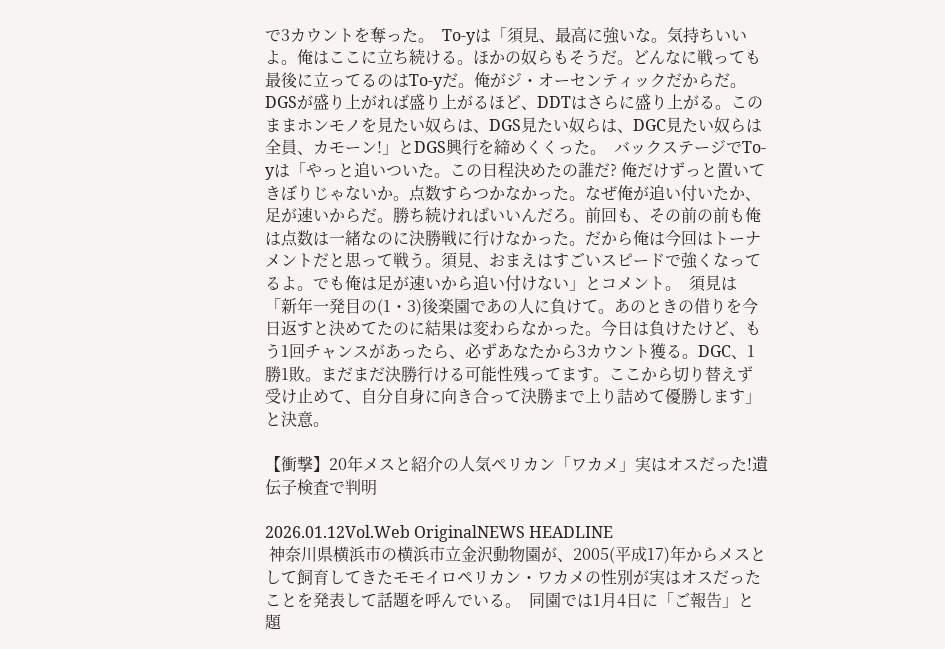で3カウントを奪った。  To-yは「須見、最高に強いな。気持ちいいよ。俺はここに立ち続ける。ほかの奴らもそうだ。どんなに戦っても最後に立ってるのはTo-yだ。俺がジ・オーセンティックだからだ。DGSが盛り上がれば盛り上がるほど、DDTはさらに盛り上がる。このままホンモノを見たい奴らは、DGS見たい奴らは、DGC見たい奴らは全員、カモーン!」とDGS興行を締めくくった。  バックステージでTo-yは「やっと追いついた。この日程決めたの誰だ? 俺だけずっと置いてきぼりじゃないか。点数すらつかなかった。なぜ俺が追い付いたか、足が速いからだ。勝ち続ければいいんだろ。前回も、その前の前も俺は点数は一緒なのに決勝戦に行けなかった。だから俺は今回はトーナメントだと思って戦う。須見、おまえはすごいスピードで強くなってるよ。でも俺は足が速いから追い付けない」とコメント。  須見は「新年一発目の(1・3)後楽園であの人に負けて。あのときの借りを今日返すと決めてたのに結果は変わらなかった。今日は負けたけど、もう1回チャンスがあったら、必ずあなたから3カウント獲る。DGC、1勝1敗。まだまだ決勝行ける可能性残ってます。ここから切り替えず受け止めて、自分自身に向き合って決勝まで上り詰めて優勝します」と決意。

【衝撃】20年メスと紹介の人気ペリカン「ワカメ」実はオスだった!遺伝子検査で判明

2026.01.12Vol.Web OriginalNEWS HEADLINE
 神奈川県横浜市の横浜市立金沢動物園が、2005(平成17)年からメスとして飼育してきたモモイロペリカン・ワカメの性別が実はオスだったことを発表して話題を呼んでいる。  同園では1月4日に「ご報告」と題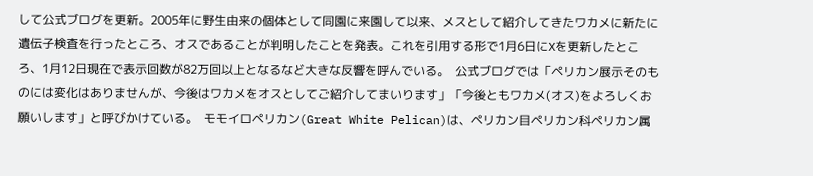して公式ブログを更新。2005年に野生由来の個体として同園に来園して以来、メスとして紹介してきたワカメに新たに遺伝子検査を行ったところ、オスであることが判明したことを発表。これを引用する形で1月6日にXを更新したところ、1月12日現在で表示回数が82万回以上となるなど大きな反響を呼んでいる。  公式ブログでは「ペリカン展示そのものには変化はありませんが、今後はワカメをオスとしてご紹介してまいります」「今後ともワカメ(オス)をよろしくお願いします」と呼びかけている。  モモイロペリカン(Great White Pelican)は、ペリカン目ペリカン科ペリカン属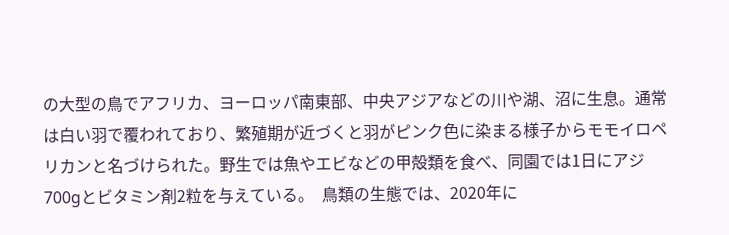の大型の鳥でアフリカ、ヨーロッパ南東部、中央アジアなどの川や湖、沼に生息。通常は白い羽で覆われており、繁殖期が近づくと羽がピンク色に染まる様子からモモイロペリカンと名づけられた。野生では魚やエビなどの甲殻類を食べ、同園では1日にアジ700gとビタミン剤2粒を与えている。  鳥類の生態では、2020年に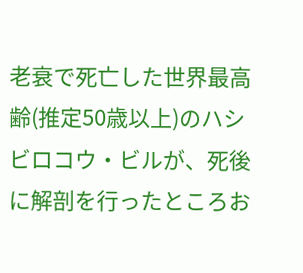老衰で死亡した世界最高齢(推定50歳以上)のハシビロコウ・ビルが、死後に解剖を行ったところお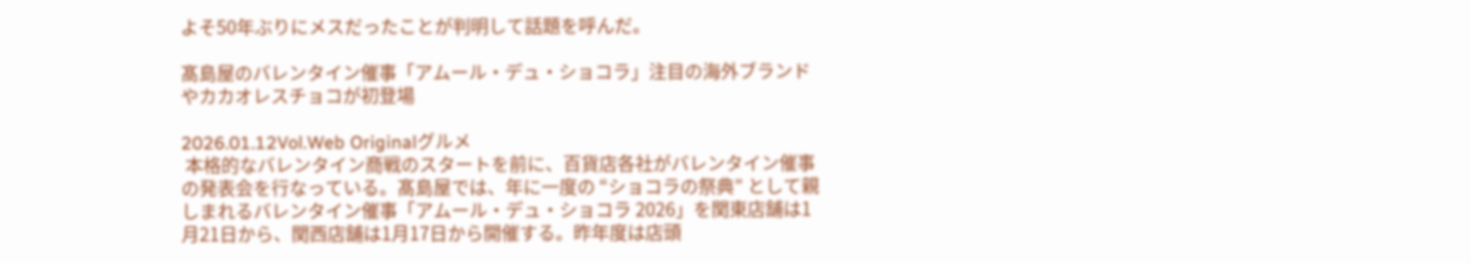よそ50年ぶりにメスだったことが判明して話題を呼んだ。

髙島屋のバレンタイン催事「アムール・デュ・ショコラ」注目の海外ブランドやカカオレスチョコが初登場

2026.01.12Vol.Web Originalグルメ
 本格的なバレンタイン商戦のスタートを前に、百貨店各社がバレンタイン催事の発表会を行なっている。髙島屋では、年に一度の “ショコラの祭典” として親しまれるバレンタイン催事「アムール・デュ・ショコラ 2026」を関東店舗は1月21日から、関西店舗は1月17日から開催する。昨年度は店頭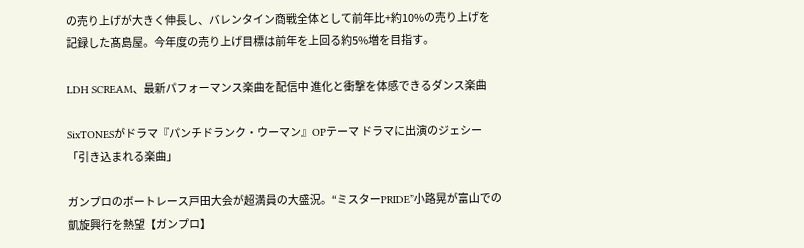の売り上げが大きく伸長し、バレンタイン商戦全体として前年比+約10%の売り上げを記録した髙島屋。今年度の売り上げ目標は前年を上回る約5%増を目指す。

LDH SCREAM、最新パフォーマンス楽曲を配信中 進化と衝撃を体感できるダンス楽曲

SixTONESがドラマ『パンチドランク・ウーマン』OPテーマ ドラマに出演のジェシー「引き込まれる楽曲」

ガンプロのボートレース戸田大会が超満員の大盛況。“ミスターPRIDE”小路晃が富山での凱旋興行を熱望【ガンプロ】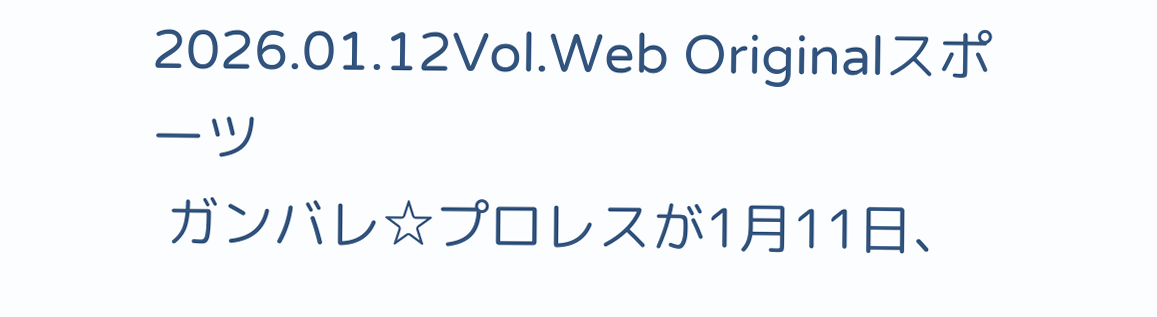2026.01.12Vol.Web Originalスポーツ
 ガンバレ☆プロレスが1月11日、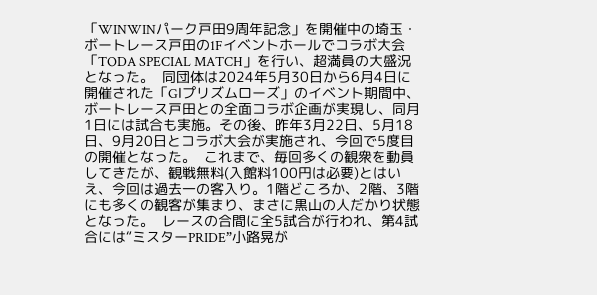「WINWINパーク戸田9周年記念」を開催中の埼玉・ボートレース戸田の1Fイベントホールでコラボ大会「TODA SPECIAL MATCH」を行い、超満員の大盛況となった。  同団体は2024年5月30日から6月4日に開催された「GⅠプリズムローズ」のイベント期間中、ボートレース戸田との全面コラボ企画が実現し、同月1日には試合も実施。その後、昨年3月22日、5月18日、9月20日とコラボ大会が実施され、今回で5度目の開催となった。  これまで、毎回多くの観衆を動員してきたが、観戦無料(入館料100円は必要)とはいえ、今回は過去一の客入り。1階どころか、2階、3階にも多くの観客が集まり、まさに黒山の人だかり状態となった。  レースの合間に全5試合が行われ、第4試合には“ミスターPRIDE”小路晃が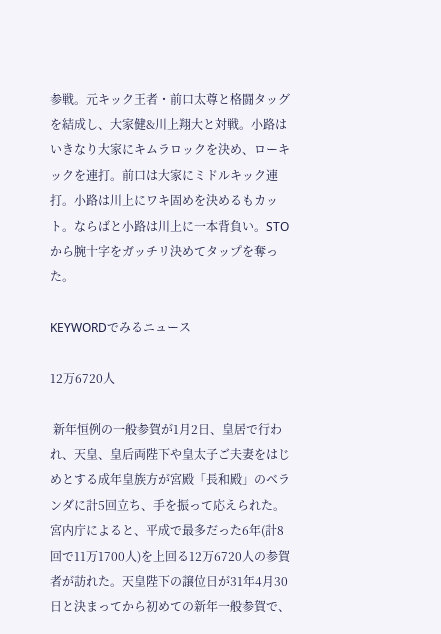参戦。元キック王者・前口太尊と格闘タッグを結成し、大家健&川上翔大と対戦。小路はいきなり大家にキムラロックを決め、ローキックを連打。前口は大家にミドルキック連打。小路は川上にワキ固めを決めるもカット。ならばと小路は川上に一本背負い。STOから腕十字をガッチリ決めてタップを奪った。

KEYWORDでみるニュース

12万6720人

 新年恒例の一般参賀が1月2日、皇居で行われ、天皇、皇后両陛下や皇太子ご夫妻をはじめとする成年皇族方が宮殿「長和殿」のベランダに計5回立ち、手を振って応えられた。宮内庁によると、平成で最多だった6年(計8回で11万1700人)を上回る12万6720人の参賀者が訪れた。天皇陛下の譲位日が31年4月30日と決まってから初めての新年一般参賀で、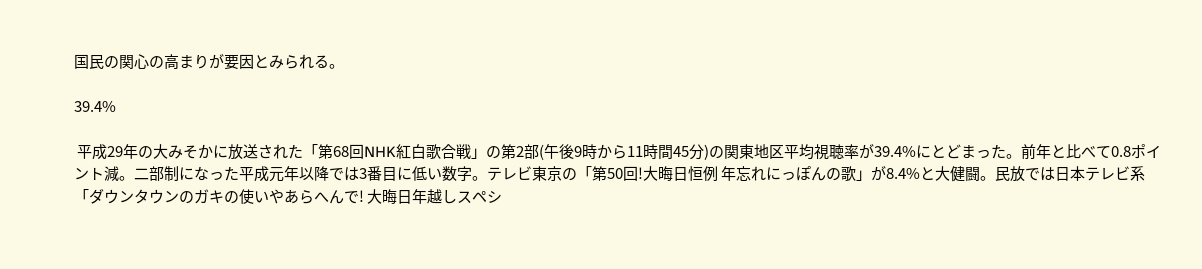国民の関心の高まりが要因とみられる。

39.4%

 平成29年の大みそかに放送された「第68回NHK紅白歌合戦」の第2部(午後9時から11時間45分)の関東地区平均視聴率が39.4%にとどまった。前年と比べて0.8ポイント減。二部制になった平成元年以降では3番目に低い数字。テレビ東京の「第50回!大晦日恒例 年忘れにっぽんの歌」が8.4%と大健闘。民放では日本テレビ系「ダウンタウンのガキの使いやあらへんで! 大晦日年越しスペシ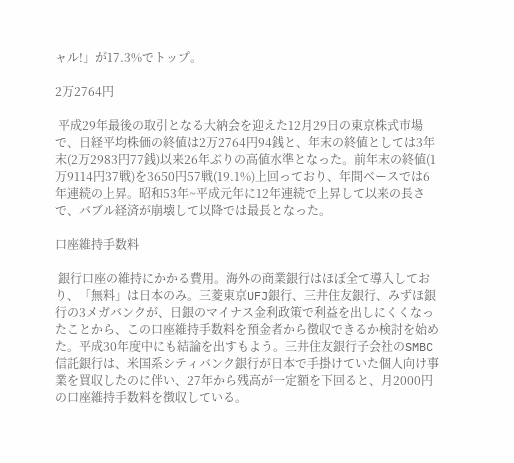ャル!」が17.3%でトップ。

2万2764円

 平成29年最後の取引となる大納会を迎えた12月29日の東京株式市場で、日経平均株価の終値は2万2764円94銭と、年末の終値としては3年末(2万2983円77銭)以来26年ぶりの高値水準となった。前年末の終値(1万9114円37戦)を3650円57戦(19.1%)上回っており、年間ベースでは6年連続の上昇。昭和53年~平成元年に12年連続で上昇して以来の長さで、バブル経済が崩壊して以降では最長となった。

口座維持手数料

 銀行口座の維持にかかる費用。海外の商業銀行はほぼ全て導入しており、「無料」は日本のみ。三菱東京UFJ銀行、三井住友銀行、みずほ銀行の3メガバンクが、日銀のマイナス金利政策で利益を出しにくくなったことから、この口座維持手数料を預金者から徴収できるか検討を始めた。平成30年度中にも結論を出すもよう。三井住友銀行子会社のSMBC信託銀行は、米国系シティバンク銀行が日本で手掛けていた個人向け事業を買収したのに伴い、27年から残高が一定額を下回ると、月2000円の口座維持手数料を徴収している。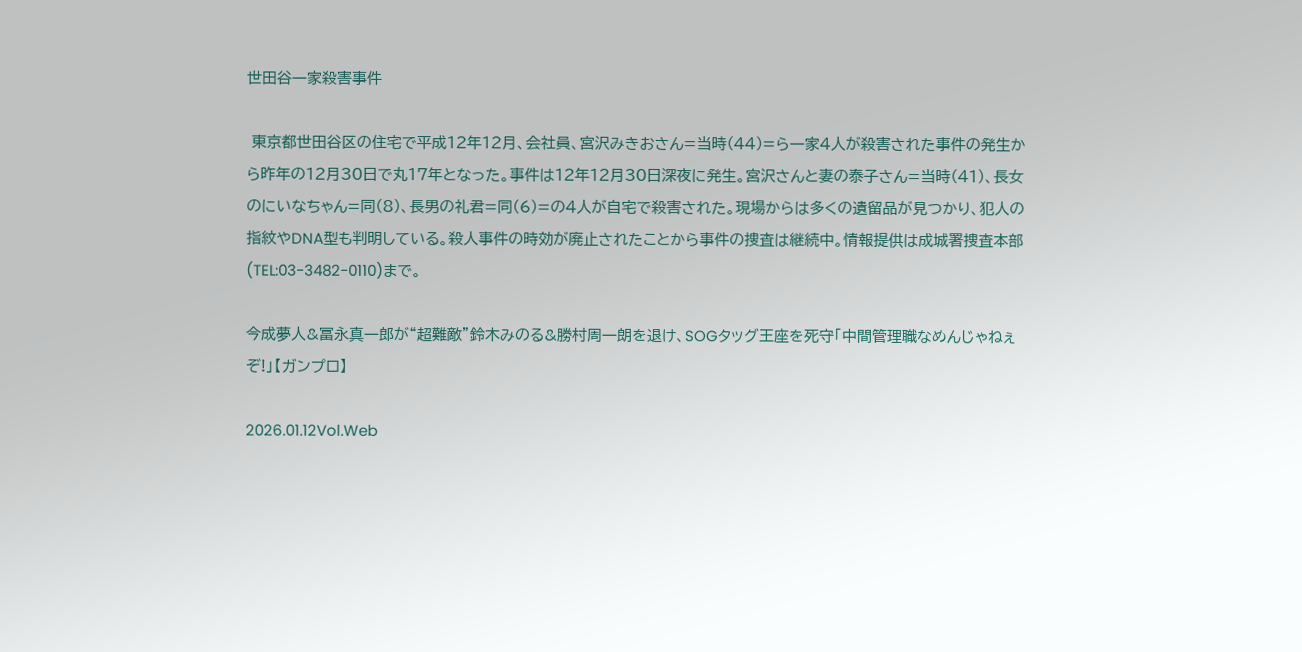世田谷一家殺害事件

 東京都世田谷区の住宅で平成12年12月、会社員、宮沢みきおさん=当時(44)=ら一家4人が殺害された事件の発生から昨年の12月30日で丸17年となった。事件は12年12月30日深夜に発生。宮沢さんと妻の泰子さん=当時(41)、長女のにいなちゃん=同(8)、長男の礼君=同(6)=の4人が自宅で殺害された。現場からは多くの遺留品が見つかり、犯人の指紋やDNA型も判明している。殺人事件の時効が廃止されたことから事件の捜査は継続中。情報提供は成城署捜査本部(TEL:03-3482-0110)まで。

今成夢人&冨永真一郎が“超難敵”鈴木みのる&勝村周一朗を退け、SOGタッグ王座を死守「中間管理職なめんじゃねぇぞ!」【ガンプロ】

2026.01.12Vol.Web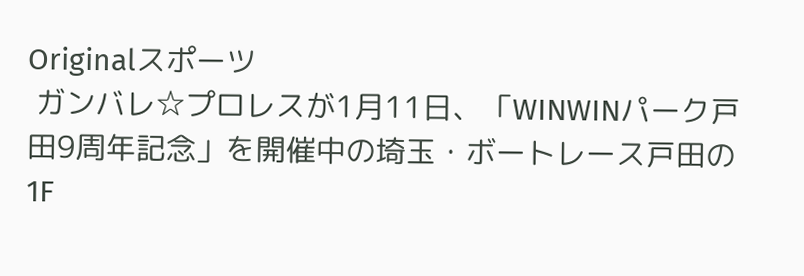Originalスポーツ
 ガンバレ☆プロレスが1月11日、「WINWINパーク戸田9周年記念」を開催中の埼玉・ボートレース戸田の1F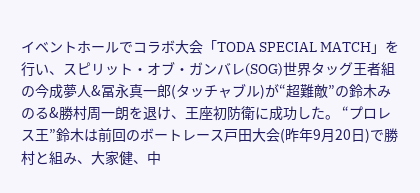イベントホールでコラボ大会「TODA SPECIAL MATCH」を行い、スピリット・オブ・ガンバレ(SOG)世界タッグ王者組の今成夢人&冨永真一郎(タッチャブル)が“超難敵”の鈴木みのる&勝村周一朗を退け、王座初防衛に成功した。 “プロレス王”鈴木は前回のボートレース戸田大会(昨年9月20日)で勝村と組み、大家健、中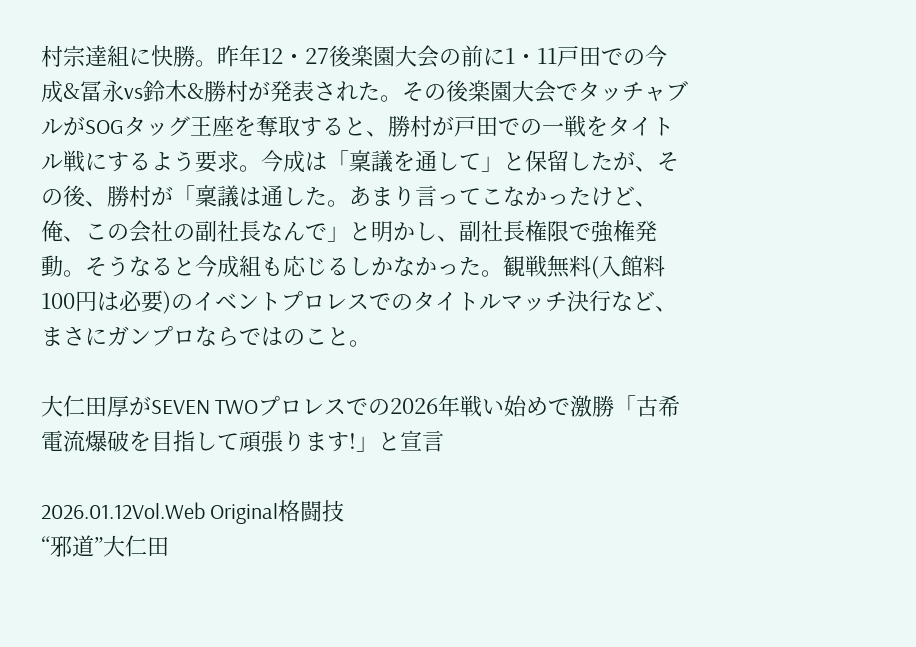村宗達組に快勝。昨年12・27後楽園大会の前に1・11戸田での今成&冨永vs鈴木&勝村が発表された。その後楽園大会でタッチャブルがSOGタッグ王座を奪取すると、勝村が戸田での一戦をタイトル戦にするよう要求。今成は「稟議を通して」と保留したが、その後、勝村が「稟議は通した。あまり言ってこなかったけど、俺、この会社の副社長なんで」と明かし、副社長権限で強権発動。そうなると今成組も応じるしかなかった。観戦無料(入館料100円は必要)のイベントプロレスでのタイトルマッチ決行など、まさにガンプロならではのこと。

大仁田厚がSEVEN TWOプロレスでの2026年戦い始めで激勝「古希電流爆破を目指して頑張ります!」と宣言

2026.01.12Vol.Web Original格闘技
“邪道”大仁田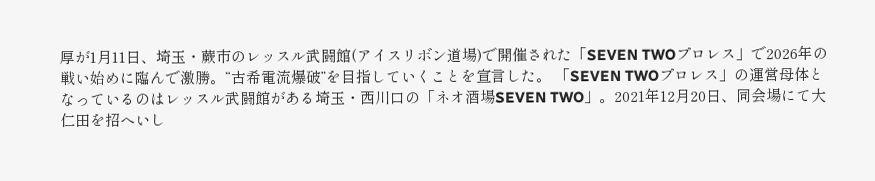厚が1月11日、埼玉・蕨市のレッスル武闘館(アイスリボン道場)で開催された「SEVEN TWOプロレス」で2026年の戦い始めに臨んで激勝。“古希電流爆破”を目指していくことを宣言した。 「SEVEN TWOプロレス」の運営母体となっているのはレッスル武闘館がある埼玉・西川口の「ネオ酒場SEVEN TWO」。2021年12月20日、同会場にて大仁田を招へいし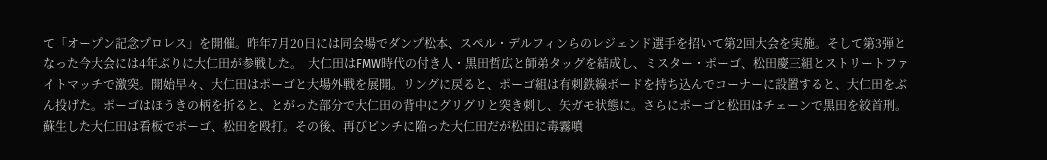て「オープン記念プロレス」を開催。昨年7月20日には同会場でダンプ松本、スペル・デルフィンらのレジェンド選手を招いて第2回大会を実施。そして第3弾となった今大会には4年ぶりに大仁田が参戦した。  大仁田はFMW時代の付き人・黒田哲広と師弟タッグを結成し、ミスター・ポーゴ、松田慶三組とストリートファイトマッチで激突。開始早々、大仁田はポーゴと大場外戦を展開。リングに戻ると、ポーゴ組は有刺鉄線ボードを持ち込んでコーナーに設置すると、大仁田をぶん投げた。ポーゴはほうきの柄を折ると、とがった部分で大仁田の背中にグリグリと突き刺し、矢ガモ状態に。さらにポーゴと松田はチェーンで黒田を絞首刑。蘇生した大仁田は看板でポーゴ、松田を殴打。その後、再びピンチに陥った大仁田だが松田に毒霧噴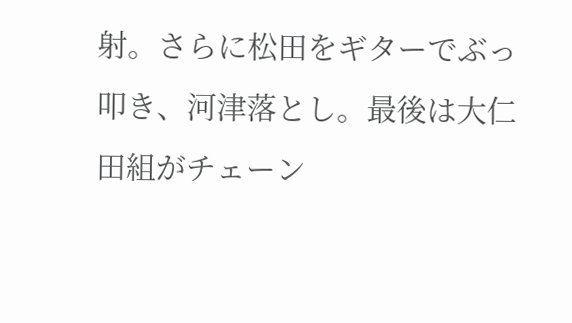射。さらに松田をギターでぶっ叩き、河津落とし。最後は大仁田組がチェーン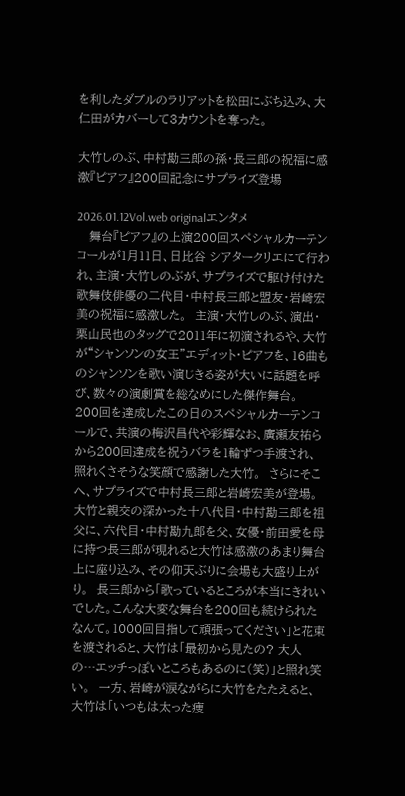を利したダブルのラリアットを松田にぶち込み、大仁田がカバーして3カウントを奪った。

大竹しのぶ、中村勘三郎の孫・長三郎の祝福に感激『ピアフ』200回記念にサプライズ登場

2026.01.12Vol.web originalエンタメ
   舞台『ピアフ』の上演200回スペシャルカーテンコールが1月11日、日比谷 シアタークリエにて行われ、主演・大竹しのぶが、サプライズで駆け付けた歌舞伎俳優の二代目・中村長三郎と盟友・岩崎宏美の祝福に感激した。  主演・大竹しのぶ、演出・栗山民也のタッグで2011年に初演されるや、大竹が“シャンソンの女王”エディット・ピアフを、16曲ものシャンソンを歌い演じきる姿が大いに話題を呼び、数々の演劇賞を総なめにした傑作舞台。  200回を達成したこの日のスペシャルカーテンコールで、共演の梅沢昌代や彩輝なお、廣瀬友祐らから200回達成を祝うバラを1輪ずつ手渡され、照れくさそうな笑顔で感謝した大竹。  さらにそこへ、サプライズで中村長三郎と岩崎宏美が登場。大竹と親交の深かった十八代目・中村勘三郎を祖父に、六代目・中村勘九郎を父、女優・前田愛を母に持つ長三郎が現れると大竹は感激のあまり舞台上に座り込み、その仰天ぶりに会場も大盛り上がり。  長三郎から「歌っているところが本当にきれいでした。こんな大変な舞台を200回も続けられたなんて。1000回目指して頑張ってください」と花束を渡されると、大竹は「最初から見たの? 大人の…エッチっぽいところもあるのに(笑)」と照れ笑い。  一方、岩崎が涙ながらに大竹をたたえると、大竹は「いつもは太った痩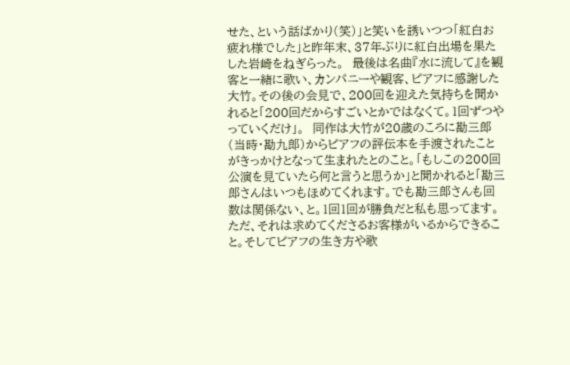せた、という話ばかり(笑)」と笑いを誘いつつ「紅白お疲れ様でした」と昨年末、37年ぶりに紅白出場を果たした岩崎をねぎらった。  最後は名曲『水に流して』を観客と一緒に歌い、カンパニーや観客、ピアフに感謝した大竹。その後の会見で、200回を迎えた気持ちを聞かれると「200回だからすごいとかではなくて。1回ずつやっていくだけ」。  同作は大竹が20歳のころに勘三郎(当時・勘九郎)からピアフの評伝本を手渡されたことがきっかけとなって生まれたとのこと。「もしこの200回公演を見ていたら何と言うと思うか」と聞かれると「勘三郎さんはいつもほめてくれます。でも勘三郎さんも回数は関係ない、と。1回1回が勝負だと私も思ってます。ただ、それは求めてくださるお客様がいるからできること。そしてピアフの生き方や歌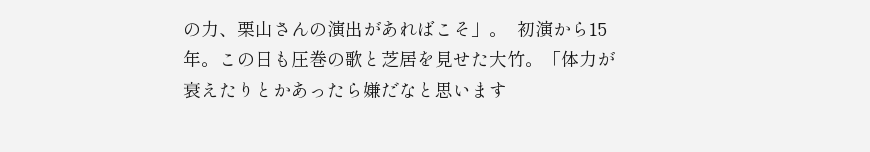の力、栗山さんの演出があればこそ」。  初演から15年。この日も圧巻の歌と芝居を見せた大竹。「体力が衰えたりとかあったら嫌だなと思います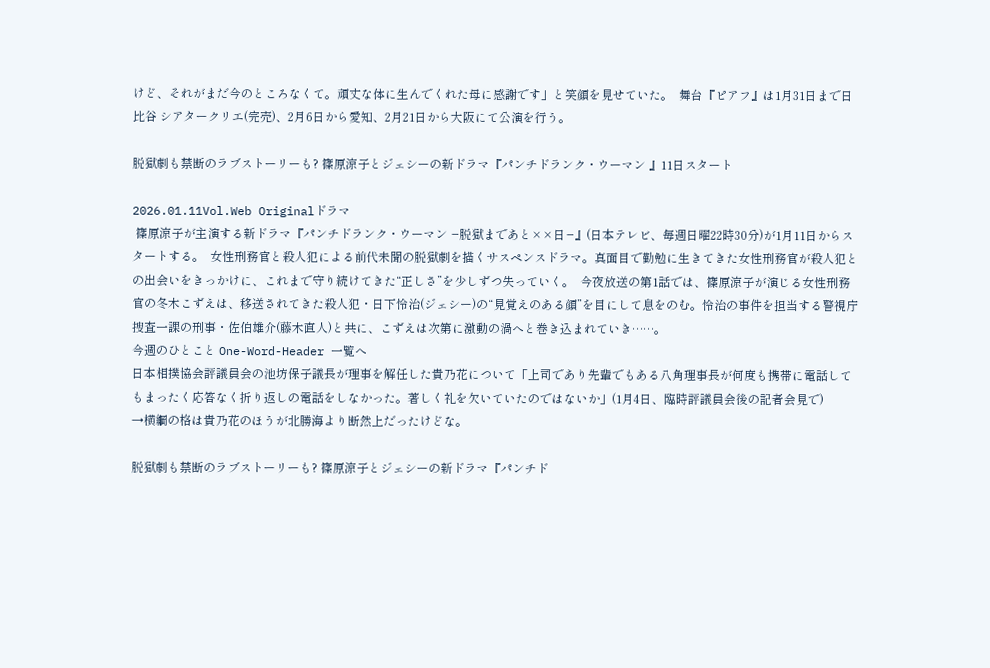けど、それがまだ今のところなくて。頑丈な体に生んでくれた母に感謝です」と笑顔を見せていた。  舞台『ピアフ』は1月31日まで日比谷 シアタークリエ(完売)、2月6日から愛知、2月21日から大阪にて公演を行う。

脱獄劇も禁断のラブストーリーも? 篠原涼子とジェシーの新ドラマ『パンチドランク・ウーマン 』11日スタート

2026.01.11Vol.Web Originalドラマ
 篠原涼子が主演する新ドラマ『パンチドランク・ウーマン −脱獄まであと××日−』(日本テレビ、毎週日曜22時30分)が1月11日からスタートする。  女性刑務官と殺人犯による前代未聞の脱獄劇を描くサスペンスドラマ。真面目で勤勉に生きてきた女性刑務官が殺人犯との出会いをきっかけに、これまで守り続けてきた“正しさ”を少しずつ失っていく。  今夜放送の第1話では、篠原涼子が演じる女性刑務官の冬木こずえは、移送されてきた殺人犯・日下怜治(ジェシー)の“見覚えのある顔”を目にして息をのむ。怜治の事件を担当する警視庁捜査一課の刑事・佐伯雄介(藤木直人)と共に、こずえは次第に激動の渦へと巻き込まれていき……。
今週のひとこと One-Word-Header 一覧へ
日本相撲協会評議員会の池坊保子議長が理事を解任した貴乃花について「上司であり先輩でもある八角理事長が何度も携帯に電話してもまったく応答なく折り返しの電話をしなかった。著しく礼を欠いていたのではないか」(1月4日、臨時評議員会後の記者会見で)
→横綱の格は貴乃花のほうが北勝海より断然上だったけどな。

脱獄劇も禁断のラブストーリーも? 篠原涼子とジェシーの新ドラマ『パンチド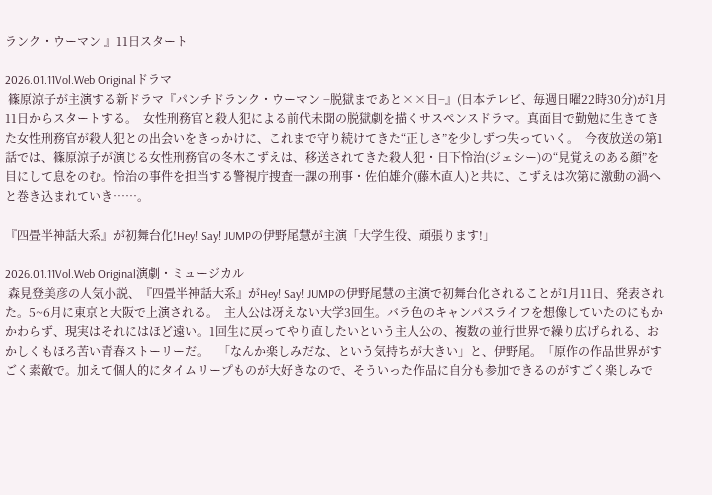ランク・ウーマン 』11日スタート

2026.01.11Vol.Web Originalドラマ
 篠原涼子が主演する新ドラマ『パンチドランク・ウーマン −脱獄まであと××日−』(日本テレビ、毎週日曜22時30分)が1月11日からスタートする。  女性刑務官と殺人犯による前代未聞の脱獄劇を描くサスペンスドラマ。真面目で勤勉に生きてきた女性刑務官が殺人犯との出会いをきっかけに、これまで守り続けてきた“正しさ”を少しずつ失っていく。  今夜放送の第1話では、篠原涼子が演じる女性刑務官の冬木こずえは、移送されてきた殺人犯・日下怜治(ジェシー)の“見覚えのある顔”を目にして息をのむ。怜治の事件を担当する警視庁捜査一課の刑事・佐伯雄介(藤木直人)と共に、こずえは次第に激動の渦へと巻き込まれていき……。

『四畳半神話大系』が初舞台化!Hey! Say! JUMPの伊野尾慧が主演「大学生役、頑張ります!」

2026.01.11Vol.Web Original演劇・ミュージカル
 森見登美彦の人気小説、『四畳半神話大系』がHey! Say! JUMPの伊野尾慧の主演で初舞台化されることが1月11日、発表された。5~6月に東京と大阪で上演される。  主人公は冴えない大学3回生。バラ色のキャンパスライフを想像していたのにもかかわらず、現実はそれにはほど遠い。1回生に戻ってやり直したいという主人公の、複数の並行世界で繰り広げられる、おかしくもほろ苦い青春ストーリーだ。   「なんか楽しみだな、という気持ちが大きい」と、伊野尾。「原作の作品世界がすごく素敵で。加えて個人的にタイムリープものが大好きなので、そういった作品に自分も参加できるのがすごく楽しみで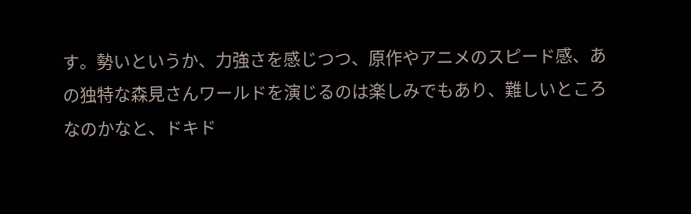す。勢いというか、力強さを感じつつ、原作やアニメのスピード感、あの独特な森見さんワールドを演じるのは楽しみでもあり、難しいところなのかなと、ドキド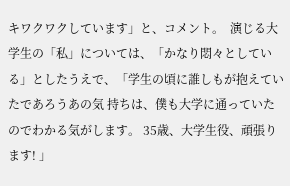キワクワクしています」と、コメント。  演じる大学生の「私」については、「かなり悶々としている」としたうえで、「学生の頃に誰しもが抱えていたであろうあの気 持ちは、僕も大学に通っていたのでわかる気がします。 35歳、大学生役、頑張ります! 」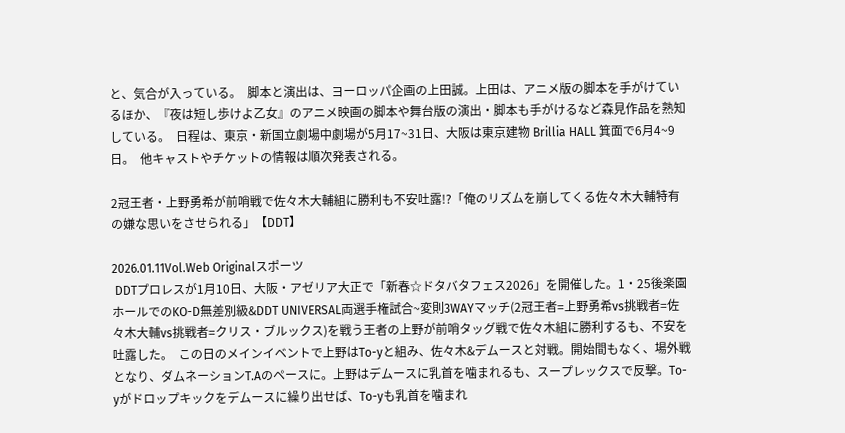と、気合が入っている。  脚本と演出は、ヨーロッパ企画の上田誠。上田は、アニメ版の脚本を手がけているほか、『夜は短し歩けよ乙女』のアニメ映画の脚本や舞台版の演出・脚本も手がけるなど森見作品を熟知している。  日程は、東京・新国立劇場中劇場が5月17~31日、大阪は東京建物 Brillia HALL 箕面で6月4~9日。  他キャストやチケットの情報は順次発表される。

2冠王者・上野勇希が前哨戦で佐々木大輔組に勝利も不安吐露!?「俺のリズムを崩してくる佐々木大輔特有の嫌な思いをさせられる」【DDT】

2026.01.11Vol.Web Originalスポーツ
 DDTプロレスが1月10日、大阪・アゼリア大正で「新春☆ドタバタフェス2026」を開催した。1・25後楽園ホールでのKO-D無差別級&DDT UNIVERSAL両選手権試合~変則3WAYマッチ(2冠王者=上野勇希vs挑戦者=佐々木大輔vs挑戦者=クリス・ブルックス)を戦う王者の上野が前哨タッグ戦で佐々木組に勝利するも、不安を吐露した。  この日のメインイベントで上野はTo-yと組み、佐々木&デムースと対戦。開始間もなく、場外戦となり、ダムネーションT.Aのペースに。上野はデムースに乳首を噛まれるも、スープレックスで反撃。To-yがドロップキックをデムースに繰り出せば、To-yも乳首を噛まれ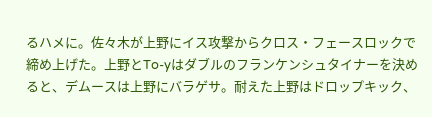るハメに。佐々木が上野にイス攻撃からクロス・フェースロックで締め上げた。上野とTo-yはダブルのフランケンシュタイナーを決めると、デムースは上野にバラゲサ。耐えた上野はドロップキック、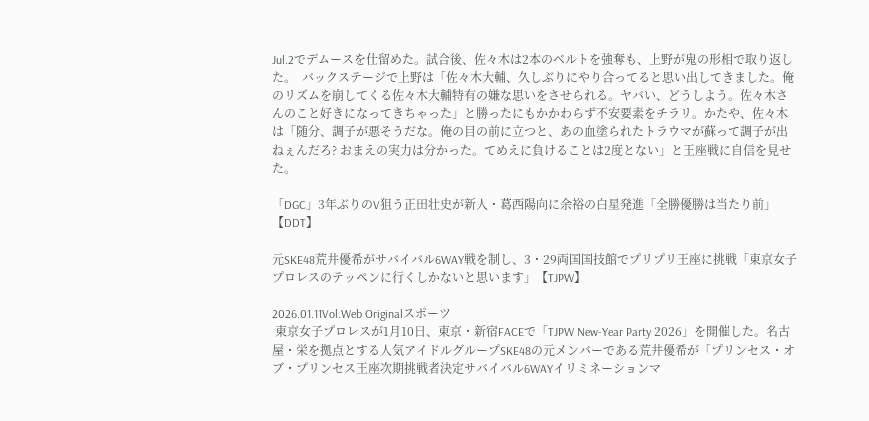Jul.2でデムースを仕留めた。試合後、佐々木は2本のベルトを強奪も、上野が鬼の形相で取り返した。  バックステージで上野は「佐々木大輔、久しぶりにやり合ってると思い出してきました。俺のリズムを崩してくる佐々木大輔特有の嫌な思いをさせられる。ヤバい、どうしよう。佐々木さんのこと好きになってきちゃった」と勝ったにもかかわらず不安要素をチラリ。かたや、佐々木は「随分、調子が悪そうだな。俺の目の前に立つと、あの血塗られたトラウマが蘇って調子が出ねぇんだろ? おまえの実力は分かった。てめえに負けることは2度とない」と王座戦に自信を見せた。

「DGC」3年ぶりのV狙う正田壮史が新人・葛西陽向に余裕の白星発進「全勝優勝は当たり前」【DDT】

元SKE48荒井優希がサバイバル6WAY戦を制し、3・29両国国技館でプリプリ王座に挑戦「東京女子プロレスのテッペンに行くしかないと思います」【TJPW】

2026.01.11Vol.Web Originalスポーツ
 東京女子プロレスが1月10日、東京・新宿FACEで「TJPW New-Year Party 2026」を開催した。名古屋・栄を拠点とする人気アイドルグループSKE48の元メンバーである荒井優希が「プリンセス・オブ・プリンセス王座次期挑戦者決定サバイバル6WAYイリミネーションマ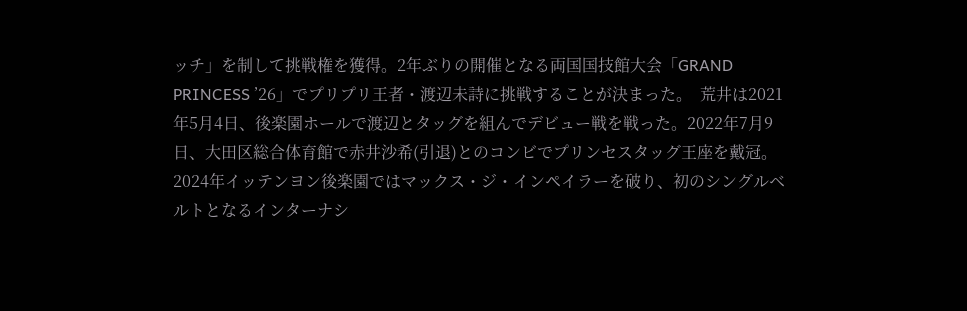ッチ」を制して挑戦権を獲得。2年ぶりの開催となる両国国技館大会「GRAND PRINCESS ’26」でプリプリ王者・渡辺未詩に挑戦することが決まった。  荒井は2021年5月4日、後楽園ホールで渡辺とタッグを組んでデビュー戦を戦った。2022年7月9日、大田区総合体育館で赤井沙希(引退)とのコンビでプリンセスタッグ王座を戴冠。2024年イッテンヨン後楽園ではマックス・ジ・インペイラーを破り、初のシングルベルトとなるインターナシ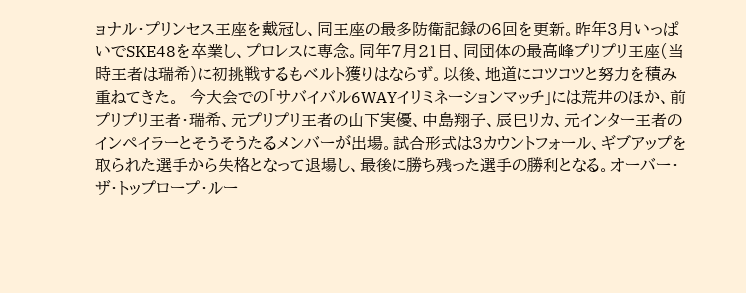ョナル・プリンセス王座を戴冠し、同王座の最多防衛記録の6回を更新。昨年3月いっぱいでSKE48を卒業し、プロレスに専念。同年7月21日、同団体の最高峰プリプリ王座(当時王者は瑞希)に初挑戦するもベルト獲りはならず。以後、地道にコツコツと努力を積み重ねてきた。  今大会での「サバイバル6WAYイリミネーションマッチ」には荒井のほか、前プリプリ王者・瑞希、元プリプリ王者の山下実優、中島翔子、辰巳リカ、元インター王者のインペイラーとそうそうたるメンバーが出場。試合形式は3カウントフォール、ギブアップを取られた選手から失格となって退場し、最後に勝ち残った選手の勝利となる。オーバー・ザ・トップロープ・ルー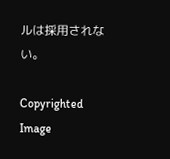ルは採用されない。

Copyrighted Image